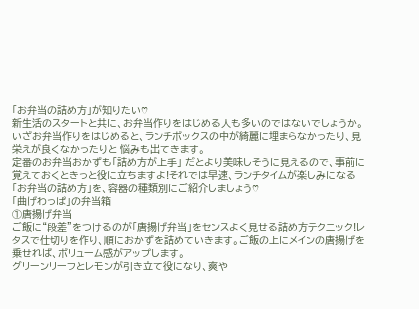「お弁当の詰め方」が知りたい♡
新生活のスタートと共に、お弁当作りをはじめる人も多いのではないでしょうか。いざお弁当作りをはじめると、ランチボックスの中が綺麗に埋まらなかったり、見栄えが良くなかったりと 悩みも出てきます。
定番のお弁当おかずも「詰め方が上手」 だとより美味しそうに見えるので、事前に覚えておくときっと役に立ちますよ!それでは早速、ランチタイムが楽しみになる「お弁当の詰め方」を、容器の種類別にご紹介しましょう♡
「曲げわっぱ」の弁当箱
①唐揚げ弁当
ご飯に“段差”をつけるのが「唐揚げ弁当」をセンスよく見せる詰め方テクニック!レタスで仕切りを作り、順におかずを詰めていきます。ご飯の上にメインの唐揚げを乗せれば、ボリューム感がアップします。
グリーンリーフとレモンが引き立て役になり、爽や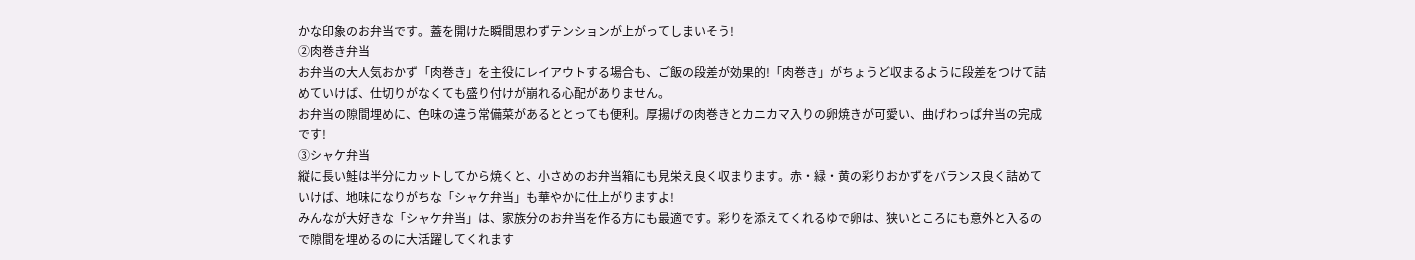かな印象のお弁当です。蓋を開けた瞬間思わずテンションが上がってしまいそう!
②肉巻き弁当
お弁当の大人気おかず「肉巻き」を主役にレイアウトする場合も、ご飯の段差が効果的!「肉巻き」がちょうど収まるように段差をつけて詰めていけば、仕切りがなくても盛り付けが崩れる心配がありません。
お弁当の隙間埋めに、色味の違う常備菜があるととっても便利。厚揚げの肉巻きとカニカマ入りの卵焼きが可愛い、曲げわっぱ弁当の完成です!
③シャケ弁当
縦に長い鮭は半分にカットしてから焼くと、小さめのお弁当箱にも見栄え良く収まります。赤・緑・黄の彩りおかずをバランス良く詰めていけば、地味になりがちな「シャケ弁当」も華やかに仕上がりますよ!
みんなが大好きな「シャケ弁当」は、家族分のお弁当を作る方にも最適です。彩りを添えてくれるゆで卵は、狭いところにも意外と入るので隙間を埋めるのに大活躍してくれます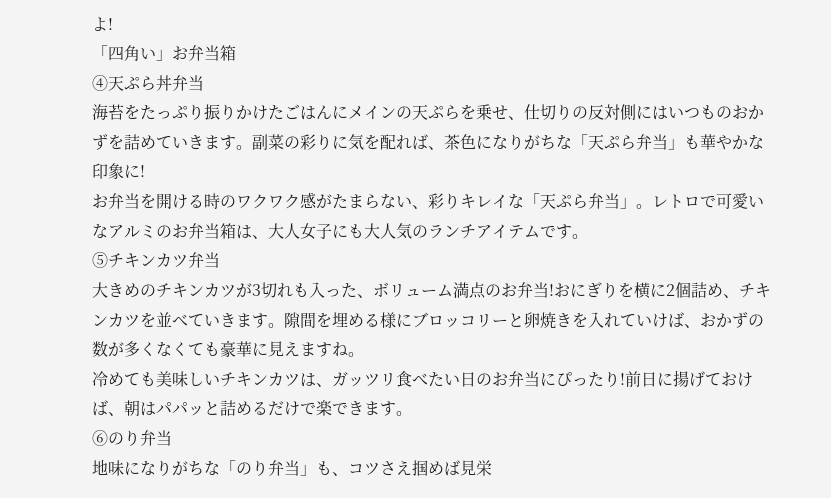よ!
「四角い」お弁当箱
④天ぷら丼弁当
海苔をたっぷり振りかけたごはんにメインの天ぷらを乗せ、仕切りの反対側にはいつものおかずを詰めていきます。副菜の彩りに気を配れば、茶色になりがちな「天ぷら弁当」も華やかな印象に!
お弁当を開ける時のワクワク感がたまらない、彩りキレイな「天ぷら弁当」。レトロで可愛いなアルミのお弁当箱は、大人女子にも大人気のランチアイテムです。
⑤チキンカツ弁当
大きめのチキンカツが3切れも入った、ボリューム満点のお弁当!おにぎりを横に2個詰め、チキンカツを並べていきます。隙間を埋める様にブロッコリーと卵焼きを入れていけば、おかずの数が多くなくても豪華に見えますね。
冷めても美味しいチキンカツは、ガッツリ食べたい日のお弁当にぴったり!前日に揚げておけば、朝はパパッと詰めるだけで楽できます。
⑥のり弁当
地味になりがちな「のり弁当」も、コツさえ掴めば見栄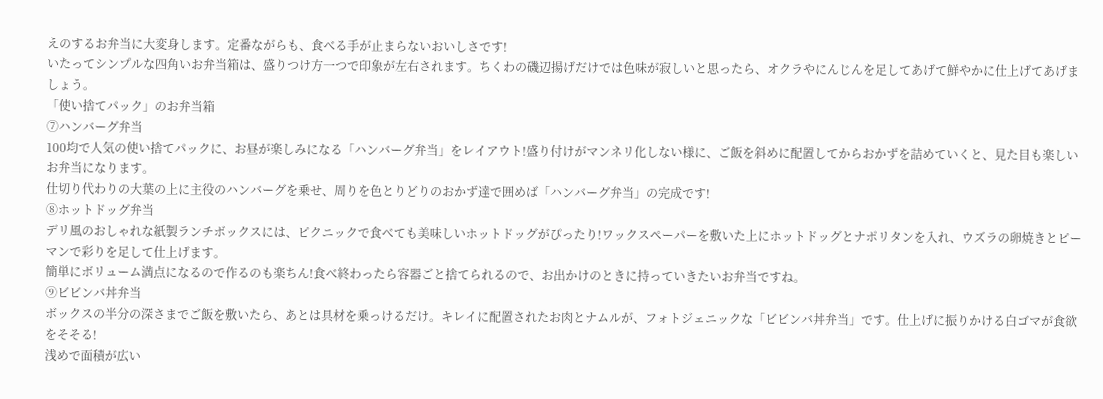えのするお弁当に大変身します。定番ながらも、食べる手が止まらないおいしさです!
いたってシンプルな四角いお弁当箱は、盛りつけ方一つで印象が左右されます。ちくわの磯辺揚げだけでは色味が寂しいと思ったら、オクラやにんじんを足してあげて鮮やかに仕上げてあげましょう。
「使い捨てパック」のお弁当箱
⑦ハンバーグ弁当
100均で人気の使い捨てパックに、お昼が楽しみになる「ハンバーグ弁当」をレイアウト!盛り付けがマンネリ化しない様に、ご飯を斜めに配置してからおかずを詰めていくと、見た目も楽しいお弁当になります。
仕切り代わりの大葉の上に主役のハンバーグを乗せ、周りを色とりどりのおかず達で囲めば「ハンバーグ弁当」の完成です!
⑧ホットドッグ弁当
デリ風のおしゃれな紙製ランチボックスには、ピクニックで食べても美味しいホットドッグがぴったり!ワックスペーパーを敷いた上にホットドッグとナポリタンを入れ、ウズラの卵焼きとピーマンで彩りを足して仕上げます。
簡単にボリューム満点になるので作るのも楽ちん!食べ終わったら容器ごと捨てられるので、お出かけのときに持っていきたいお弁当ですね。
⑨ビビンバ丼弁当
ボックスの半分の深さまでご飯を敷いたら、あとは具材を乗っけるだけ。キレイに配置されたお肉とナムルが、フォトジェニックな「ビビンバ丼弁当」です。仕上げに振りかける白ゴマが食欲をそそる!
浅めで面積が広い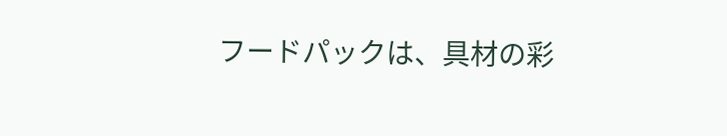フードパックは、具材の彩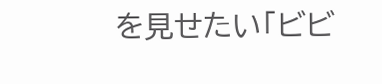を見せたい「ビビ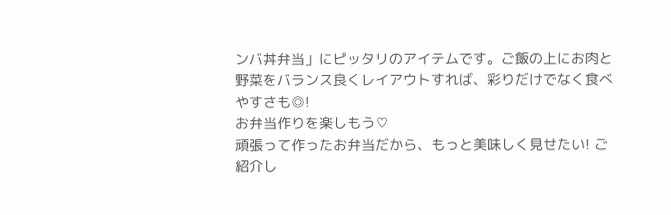ンバ丼弁当」にピッタリのアイテムです。ご飯の上にお肉と野菜をバランス良くレイアウトすれば、彩りだけでなく食べやすさも◎!
お弁当作りを楽しもう♡
頑張って作ったお弁当だから、もっと美味しく見せたい! ご紹介し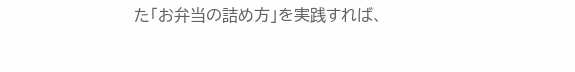た「お弁当の詰め方」を実践すれば、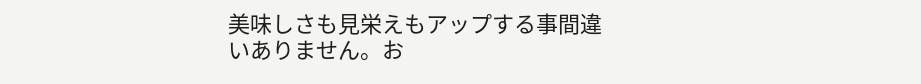美味しさも見栄えもアップする事間違いありません。お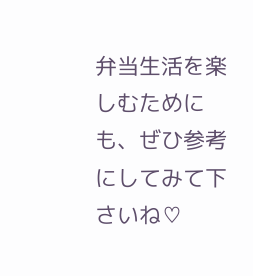弁当生活を楽しむためにも、ぜひ参考にしてみて下さいね♡